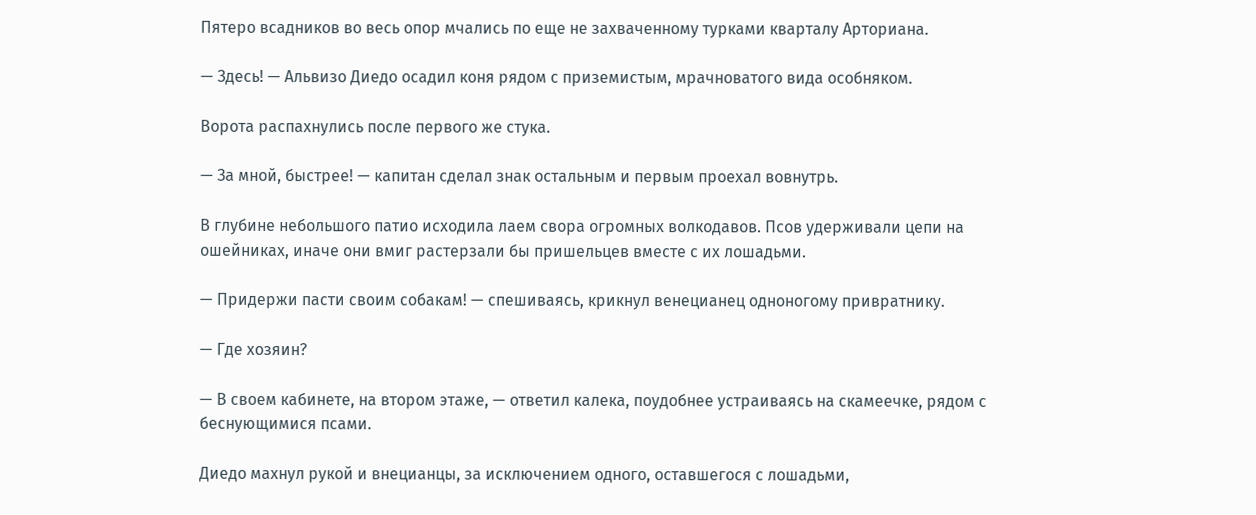Пятеро всадников во весь опор мчались по еще не захваченному турками кварталу Арториана.

— Здесь! — Альвизо Диедо осадил коня рядом с приземистым, мрачноватого вида особняком.

Ворота распахнулись после первого же стука.

— За мной, быстрее! — капитан сделал знак остальным и первым проехал вовнутрь.

В глубине небольшого патио исходила лаем свора огромных волкодавов. Псов удерживали цепи на ошейниках, иначе они вмиг растерзали бы пришельцев вместе с их лошадьми.

— Придержи пасти своим собакам! — спешиваясь, крикнул венецианец одноногому привратнику.

— Где хозяин?

— В своем кабинете, на втором этаже, — ответил калека, поудобнее устраиваясь на скамеечке, рядом с беснующимися псами.

Диедо махнул рукой и внецианцы, за исключением одного, оставшегося с лошадьми,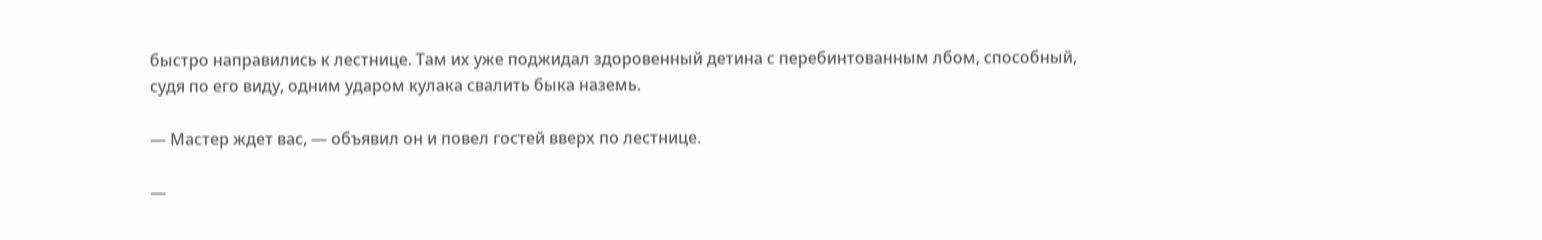быстро направились к лестнице. Там их уже поджидал здоровенный детина с перебинтованным лбом, способный, судя по его виду, одним ударом кулака свалить быка наземь.

— Мастер ждет вас, — объявил он и повел гостей вверх по лестнице.

—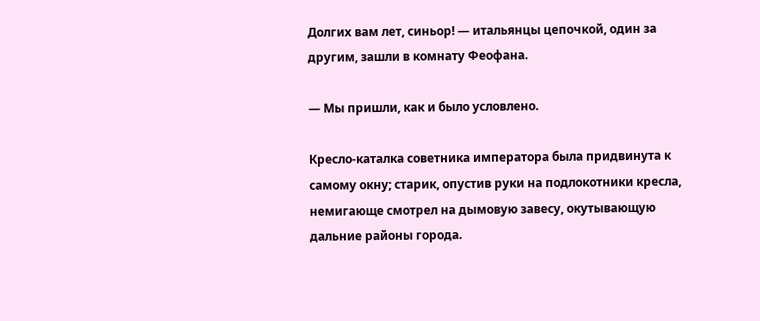Долгих вам лет, синьор! — итальянцы цепочкой, один за другим, зашли в комнату Феофана.

— Мы пришли, как и было условлено.

Кресло-каталка советника императора была придвинута к самому окну; старик, опустив руки на подлокотники кресла, немигающe смотрел на дымовую завесу, окутывающую дальние районы города.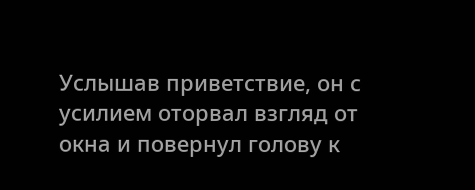Услышав приветствие, он с усилием оторвал взгляд от окна и повернул голову к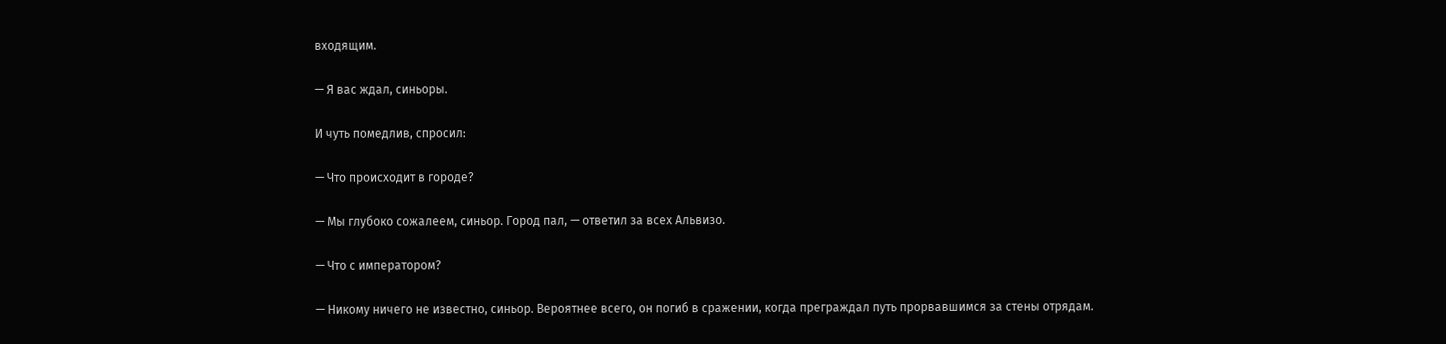входящим.

— Я вас ждал, синьоры.

И чуть помедлив, спросил:

— Что происходит в городе?

— Мы глубоко сожалеем, синьор. Город пал, — ответил за всех Альвизо.

— Что с императором?

— Никому ничего не известно, синьор. Вероятнее всего, он погиб в сражении, когда преграждал путь прорвавшимся за стены отрядам.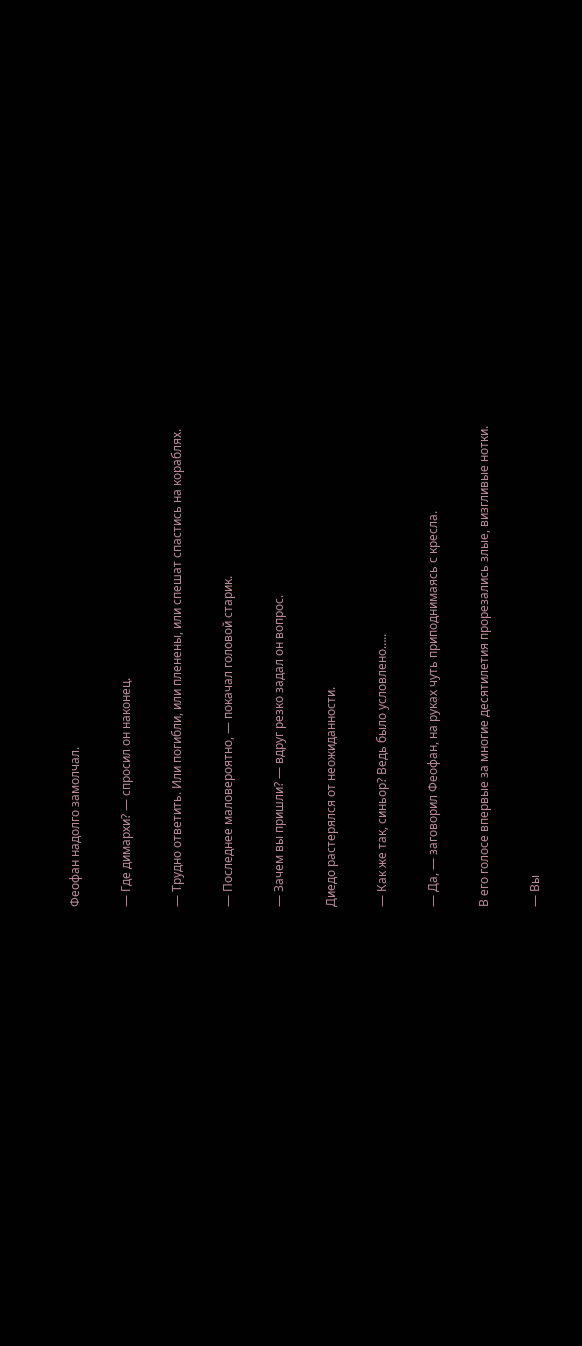Феофан надолго замолчал.

— Где димархи? — спросил он наконец.

— Трудно ответить. Или погибли, или пленены, или спешат спастись на кораблях.

— Последнее маловероятно, — покачал головой старик.

— Зачем вы пришли? — вдруг резко задал он вопрос.

Диедо растерялся от неожиданности.

— Как же так, синьор? Ведь было условлено…..

— Да, — заговорил Феофан, на руках чуть приподнимаясь с кресла.

В его голосе впервые за многие десятилетия прорезались злые, визгливые нотки.

— Вы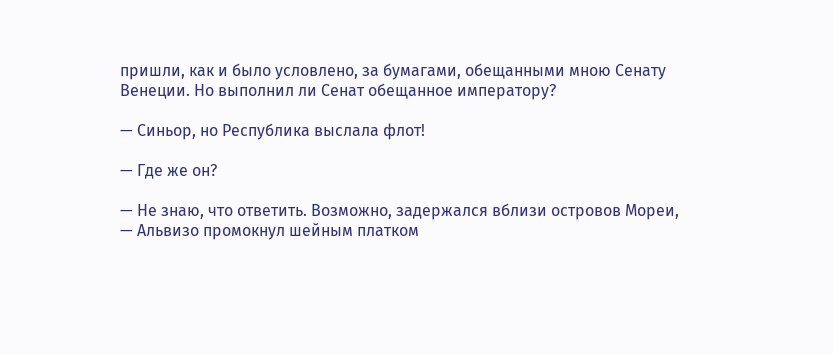пришли, как и было условлено, за бумагами, обещанными мною Сенату Венеции. Но выполнил ли Сенат обещанное императору?

— Синьор, но Республика выслала флот!

— Где же он?

— Не знаю, что ответить. Возможно, задержался вблизи островов Мореи, — Альвизо промокнул шейным платком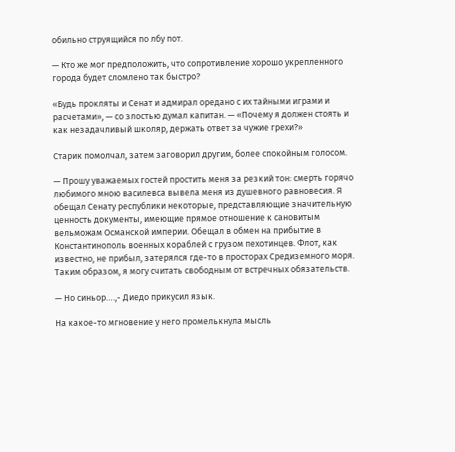обильно струящийся по лбу пот.

— Кто же мог предположить, что сопротивление хорошо укрепленного города будет сломлено так быстро?

«Будь прокляты и Сенат и адмирал оредано с их тайными играми и расчетами», — со злостью думал капитан. — «Почему я должен стоять и как незадачливый школяр, держать ответ за чужие грехи?»

Старик помолчал, затем заговорил другим, более спокойным голосом.

— Прошу уважаемых гостей простить меня за резкий тон: смерть горячо любимого мною василевса вывела меня из душевного равновесия. Я обещал Сенату республики некоторые, представляющие значительную ценность документы, имеющие прямое отношение к сановитым вельможам Османской империи. Обещал в обмен на прибытие в Константинополь военных кораблей с грузом пехотинцев. Флот, как известно, не прибыл, затерялся где-то в просторах Средиземного моря. Таким образом, я могу считать свободным от встречных обязательств.

— Но синьор….,- Диедо прикусил язык.

На какое-то мгновение у него промелькнула мысль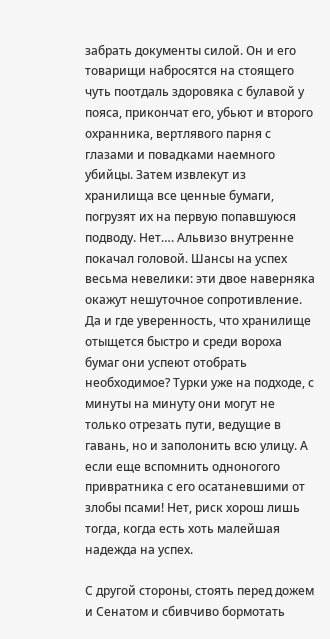забрать документы силой. Он и его товарищи набросятся на стоящего чуть поотдаль здоровяка с булавой у пояса, прикончат его, убьют и второго охранника, вертлявого парня с глазами и повадками наемного убийцы. Затем извлекут из хранилища все ценные бумаги, погрузят их на первую попавшуюся подводу. Нет…. Альвизо внутренне покачал головой. Шансы на успех весьма невелики: эти двое наверняка окажут нешуточное сопротивление. Да и где уверенность, что хранилище отыщется быстро и среди вороха бумаг они успеют отобрать необходимое? Турки уже на подходе, с минуты на минуту они могут не только отрезать пути, ведущие в гавань, но и заполонить всю улицу. А если еще вспомнить одноногого привратника с его осатаневшими от злобы псами! Нет, риск хорош лишь тогда, когда есть хоть малейшая надежда на успех.

С другой стороны, стоять перед дожем и Сенатом и сбивчиво бормотать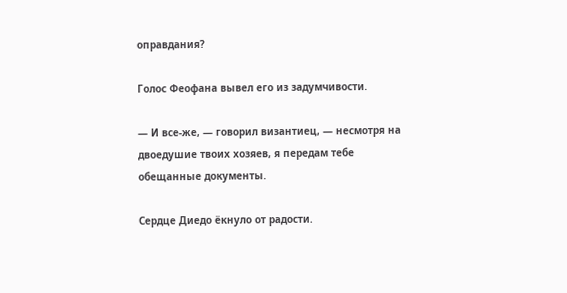оправдания?

Голос Феофана вывел его из задумчивости.

— И все-же, — говорил византиец, — несмотря на двоедушие твоих хозяев, я передам тебе обещанные документы.

Сердце Диедо ёкнуло от радости.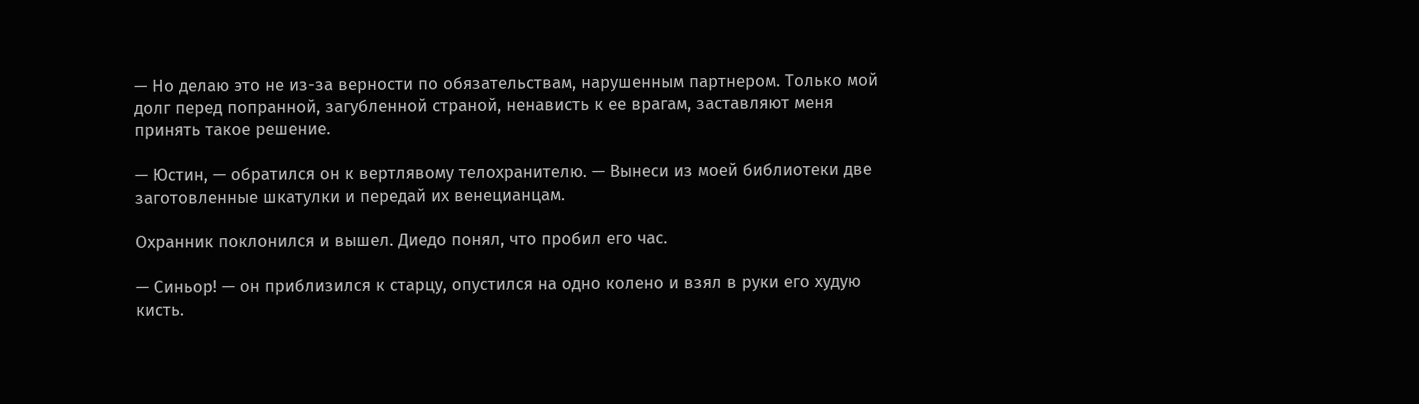— Но делаю это не из-за верности по обязательствам, нарушенным партнером. Только мой долг перед попранной, загубленной страной, ненависть к ее врагам, заставляют меня принять такое решение.

— Юстин, — обратился он к вертлявому телохранителю. — Вынеси из моей библиотеки две заготовленные шкатулки и передай их венецианцам.

Охранник поклонился и вышел. Диедо понял, что пробил его час.

— Синьор! — он приблизился к старцу, опустился на одно колено и взял в руки его худую кисть.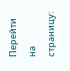Перейти на страницу: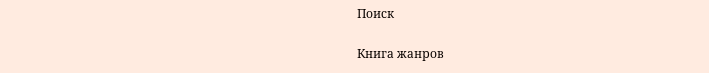Поиск

Книга жанров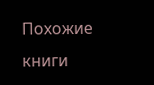Похожие книги